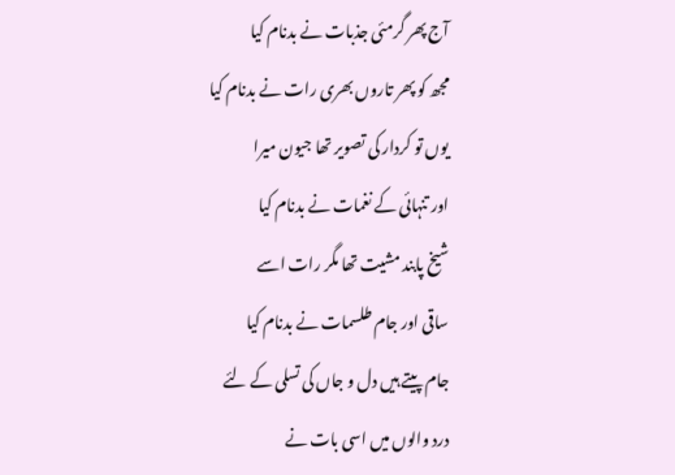آج پھر گرمئی جذبات نے بدنام کیا
مجھ کو پھر تاروں بھری رات نے بدنام کیا
یوں تو کردار کی تصویر تھا جیون میرا
اور تنہائی کے نغمات نے بدنام کیا
شیخ پابند مشیت تھا مگر رات اسے
ساقی اور جام طلسمات نے بدنام کیا
جام پیتے ہیں دل و جاں کی تسلی کے لئے
درد والوں میں اسی بات نے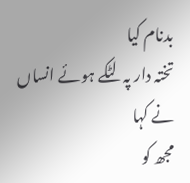بدنام کیا
تختہ دار پہ لٹکے ہوئے انساں نے کہا
مجھ کو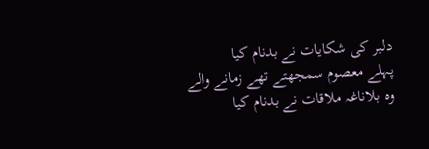دلبر کی شکایات نے بدنام کیا
پہلے معصوم سمجھتے تھے زمانے والے
وہ بلاناغہ ملاقات نے بدنام کیا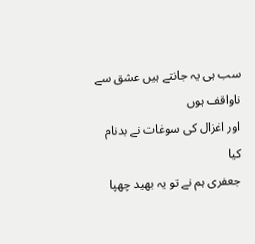سب ہی یہ جانتے ہیں عشق سے ناواقف ہوں
اور اغزال کی سوغات نے بدنام کیا
جعفری ہم نے تو یہ بھید چھپا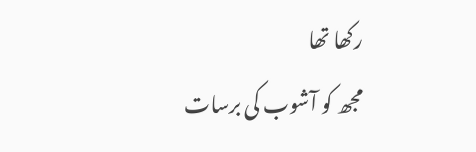رکھا تھا
مجھ کو آشوب کی برسات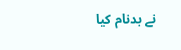نے بدنام کیا